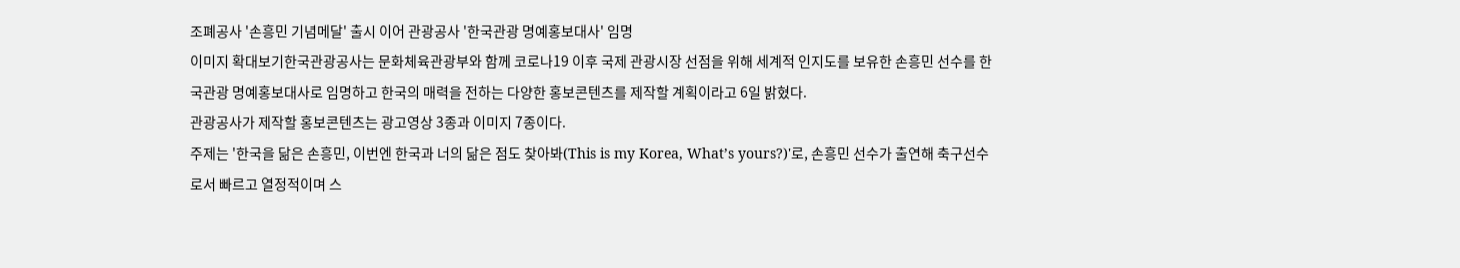조폐공사 '손흥민 기념메달' 출시 이어 관광공사 '한국관광 명예홍보대사' 임명
이미지 확대보기한국관광공사는 문화체육관광부와 함께 코로나19 이후 국제 관광시장 선점을 위해 세계적 인지도를 보유한 손흥민 선수를 한국관광 명예홍보대사로 임명하고 한국의 매력을 전하는 다양한 홍보콘텐츠를 제작할 계획이라고 6일 밝혔다.
관광공사가 제작할 홍보콘텐츠는 광고영상 3종과 이미지 7종이다.
주제는 '한국을 닮은 손흥민, 이번엔 한국과 너의 닮은 점도 찾아봐(This is my Korea, What’s yours?)'로, 손흥민 선수가 출연해 축구선수로서 빠르고 열정적이며 스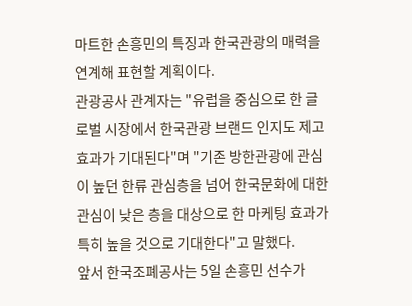마트한 손흥민의 특징과 한국관광의 매력을 연계해 표현할 계획이다.
관광공사 관계자는 "유럽을 중심으로 한 글로벌 시장에서 한국관광 브랜드 인지도 제고 효과가 기대된다"며 "기존 방한관광에 관심이 높던 한류 관심층을 넘어 한국문화에 대한 관심이 낮은 층을 대상으로 한 마케팅 효과가 특히 높을 것으로 기대한다"고 말했다.
앞서 한국조폐공사는 5일 손흥민 선수가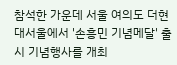참석한 가운데 서울 여의도 더현대서울에서 '손흥민 기념메달' 출시 기념행사를 개최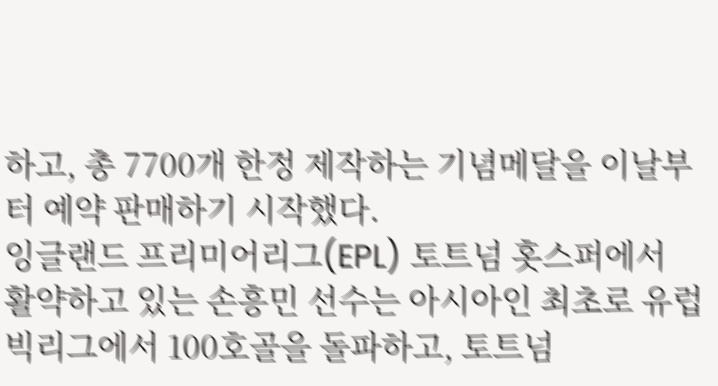하고, 총 7700개 한정 제작하는 기념메달을 이날부터 예약 판매하기 시작했다.
잉글랜드 프리미어리그(EPL) 토트넘 홋스퍼에서 활약하고 있는 손흥민 선수는 아시아인 최초로 유럽 빅리그에서 100호골을 돌파하고, 토트넘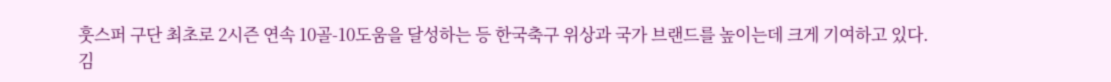훗스퍼 구단 최초로 2시즌 연속 10골-10도움을 달성하는 등 한국축구 위상과 국가 브랜드를 높이는데 크게 기여하고 있다.
김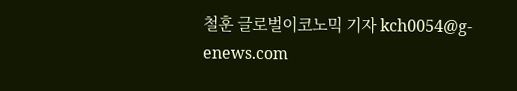철훈 글로벌이코노믹 기자 kch0054@g-enews.com